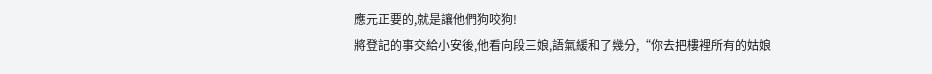應元正要的,就是讓他們狗咬狗!
將登記的事交給小安後,他看向段三娘,語氣緩和了幾分,“你去把樓裡所有的姑娘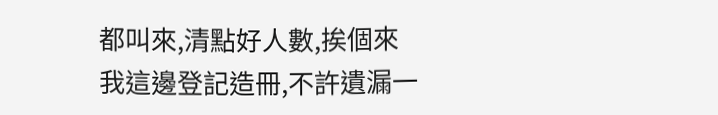都叫來,清點好人數,挨個來我這邊登記造冊,不許遺漏一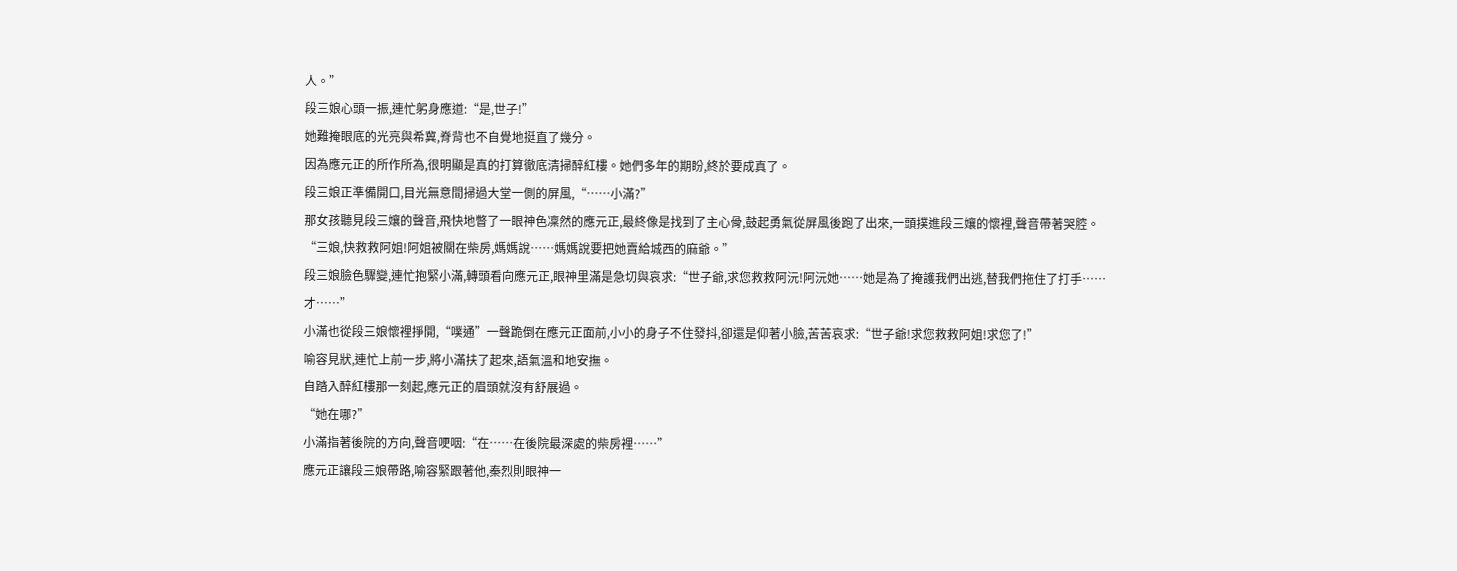人。”
段三娘心頭一振,連忙躬身應道:“是,世子!”
她難掩眼底的光亮與希冀,脊背也不自覺地挺直了幾分。
因為應元正的所作所為,很明顯是真的打算徹底清掃醉紅樓。她們多年的期盼,終於要成真了。
段三娘正準備開口,目光無意間掃過大堂一側的屏風,“……小滿?”
那女孩聽見段三孃的聲音,飛快地瞥了一眼神色凜然的應元正,最終像是找到了主心骨,鼓起勇氣從屏風後跑了出來,一頭撲進段三孃的懷裡,聲音帶著哭腔。
“三娘,快救救阿姐!阿姐被關在柴房,媽媽說……媽媽說要把她賣給城西的麻爺。”
段三娘臉色驟變,連忙抱緊小滿,轉頭看向應元正,眼神里滿是急切與哀求:“世子爺,求您救救阿沅!阿沅她……她是為了掩護我們出逃,替我們拖住了打手……才……”
小滿也從段三娘懷裡掙開,“噗通”一聲跪倒在應元正面前,小小的身子不住發抖,卻還是仰著小臉,苦苦哀求:“世子爺!求您救救阿姐!求您了!”
喻容見狀,連忙上前一步,將小滿扶了起來,語氣溫和地安撫。
自踏入醉紅樓那一刻起,應元正的眉頭就沒有舒展過。
“她在哪?”
小滿指著後院的方向,聲音哽咽:“在……在後院最深處的柴房裡……”
應元正讓段三娘帶路,喻容緊跟著他,秦烈則眼神一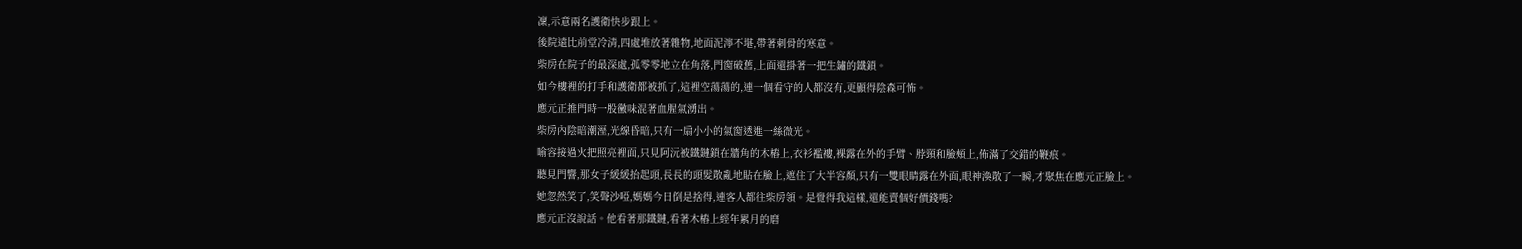凜,示意兩名護衛快步跟上。
後院遠比前堂冷清,四處堆放著雜物,地面泥濘不堪,帶著刺骨的寒意。
柴房在院子的最深處,孤零零地立在角落,門窗破舊,上面還掛著一把生鏽的鐵鎖。
如今樓裡的打手和護衛都被抓了,這裡空蕩蕩的,連一個看守的人都沒有,更顯得陰森可怖。
應元正推門時一股黴味混著血腥氣湧出。
柴房內陰暗潮溼,光線昏暗,只有一扇小小的氣窗透進一絲微光。
喻容接過火把照亮裡面,只見阿沅被鐵鏈鎖在牆角的木樁上,衣衫襤褸,裸露在外的手臂、脖頸和臉頰上,佈滿了交錯的鞭痕。
聽見門響,那女子緩緩抬起頭,長長的頭髮散亂地貼在臉上,遮住了大半容顏,只有一雙眼睛露在外面,眼神渙散了一瞬,才聚焦在應元正臉上。
她忽然笑了,笑聲沙啞,媽媽今日倒是捨得,連客人都往柴房領。是覺得我這樣,還能賣個好價錢嗎?
應元正沒說話。他看著那鐵鏈,看著木樁上經年累月的磨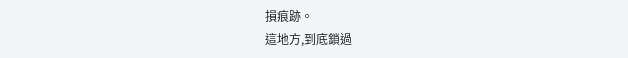損痕跡。
這地方,到底鎖過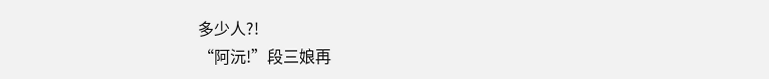多少人?!
“阿沅!”段三娘再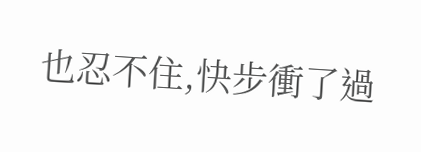也忍不住,快步衝了過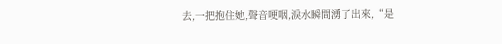去,一把抱住她,聲音哽咽,淚水瞬間湧了出來,“是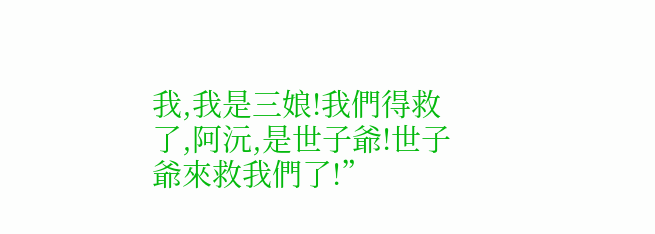我,我是三娘!我們得救了,阿沅,是世子爺!世子爺來救我們了!”